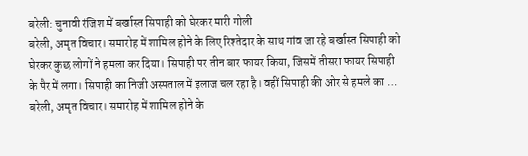बरेली: चुनावी रंजिश में बर्खास्त सिपाही को घेरकर मारी गोली
बरेली, अमृत विचार। समारोह में शामिल होने के लिए रिश्तेदार के साथ गांव जा रहे बर्खास्त सिपाही को घेरकर कुछ लोगों ने हमला कर दिया। सिपाही पर तीन बार फायर किया, जिसमें तीसरा फायर सिपाही के पैर में लगा। सिपाही का निजी अस्पताल में इलाज चल रहा है। वहीं सिपाही की ओर से हमले का …
बरेली, अमृत विचार। समारोह में शामिल होने के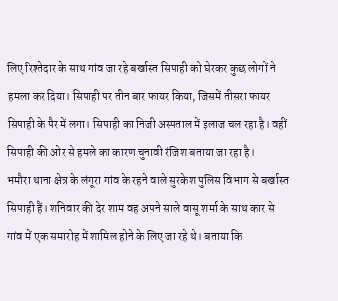लिए रिश्तेदार के साथ गांव जा रहे बर्खास्त सिपाही को घेरकर कुछ लोगों ने हमला कर दिया। सिपाही पर तीन बार फायर किया, जिसमें तीसरा फायर सिपाही के पैर में लगा। सिपाही का निजी अस्पताल में इलाज चल रहा है। वहीं सिपाही की ओर से हमले का कारण चुनावी रंजिश बताया जा रहा है।
भमौरा थाना क्षेत्र के लंगूरा गांव के रहने वाले सुरकेश पुलिस विभाग से बर्खास्त सिपाही हैं। शनिवार की देर शाम वह अपने साले वासू शर्मा के साथ कार से गांव में एक समारोह में शामिल होने के लिए जा रहे थे। बताया कि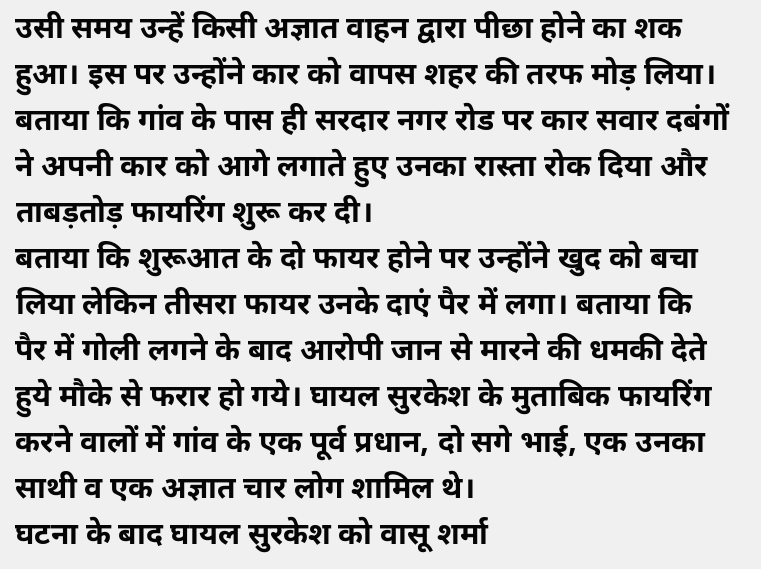उसी समय उन्हें किसी अज्ञात वाहन द्वारा पीछा होने का शक हुआ। इस पर उन्होंने कार को वापस शहर की तरफ मोड़ लिया। बताया कि गांव के पास ही सरदार नगर रोड पर कार सवार दबंगों ने अपनी कार को आगे लगाते हुए उनका रास्ता रोक दिया और ताबड़तोड़ फायरिंग शुरू कर दी।
बताया कि शुरूआत के दो फायर होने पर उन्होंने खुद को बचा लिया लेकिन तीसरा फायर उनके दाएं पैर में लगा। बताया कि पैर में गोली लगने के बाद आरोपी जान से मारने की धमकी देते हुये मौके से फरार हो गये। घायल सुरकेश के मुताबिक फायरिंग करने वालों में गांव के एक पूर्व प्रधान, दो सगे भाई, एक उनका साथी व एक अज्ञात चार लोग शामिल थे।
घटना के बाद घायल सुरकेश को वासू शर्मा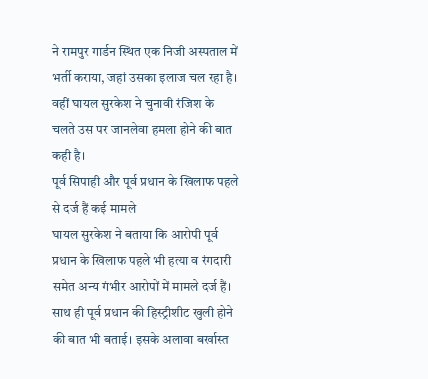ने रामपुर गार्डन स्थित एक निजी अस्पताल में भर्ती कराया, जहां उसका इलाज चल रहा है। वहीं घायल सुरकेश ने चुनावी रंजिश के चलते उस पर जानलेवा हमला होने की बात कही है।
पूर्व सिपाही और पूर्व प्रधान के खिलाफ पहले से दर्ज हैं कई मामले
घायल सुरकेश ने बताया कि आरोपी पूर्व प्रधान के खिलाफ पहले भी हत्या व रंगदारी समेत अन्य गंभीर आरोपों में मामले दर्ज हैं। साथ ही पूर्व प्रधान की हिस्ट्रीशीट खुली होने की बात भी बताई। इसके अलावा बर्खास्त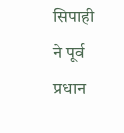सिपाही ने पूर्व प्रधान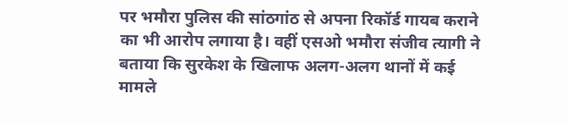पर भमौरा पुलिस की सांठगांठ से अपना रिकॉर्ड गायब कराने का भी आरोप लगाया है। वहीं एसओ भमौरा संजीव त्यागी ने बताया कि सुरकेश के खिलाफ अलग-अलग थानों में कई मामले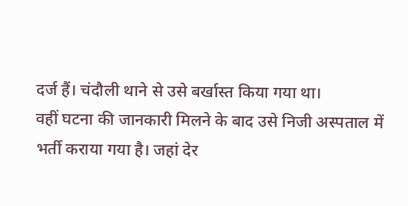दर्ज हैं। चंदौली थाने से उसे बर्खास्त किया गया था।
वहीं घटना की जानकारी मिलने के बाद उसे निजी अस्पताल में भर्ती कराया गया है। जहां देर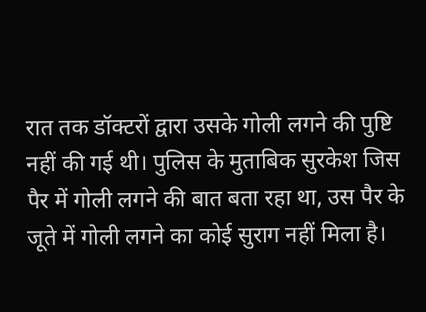रात तक डॉक्टरों द्वारा उसके गोली लगने की पुष्टि नहीं की गई थी। पुलिस के मुताबिक सुरकेश जिस पैर में गोली लगने की बात बता रहा था, उस पैर के जूते में गोली लगने का कोई सुराग नहीं मिला है।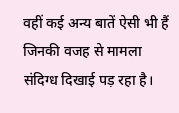वहीं कई अन्य बातें ऐसी भी हैं जिनकी वजह से मामला संदिग्ध दिखाई पड़ रहा है।